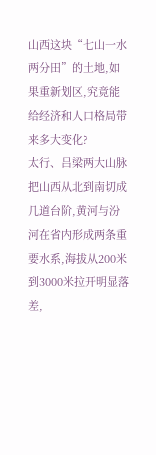山西这块“七山一水两分田”的土地,如果重新划区,究竟能给经济和人口格局带来多大变化?
太行、吕梁两大山脉把山西从北到南切成几道台阶,黄河与汾河在省内形成两条重要水系,海拔从200米到3000米拉开明显落差,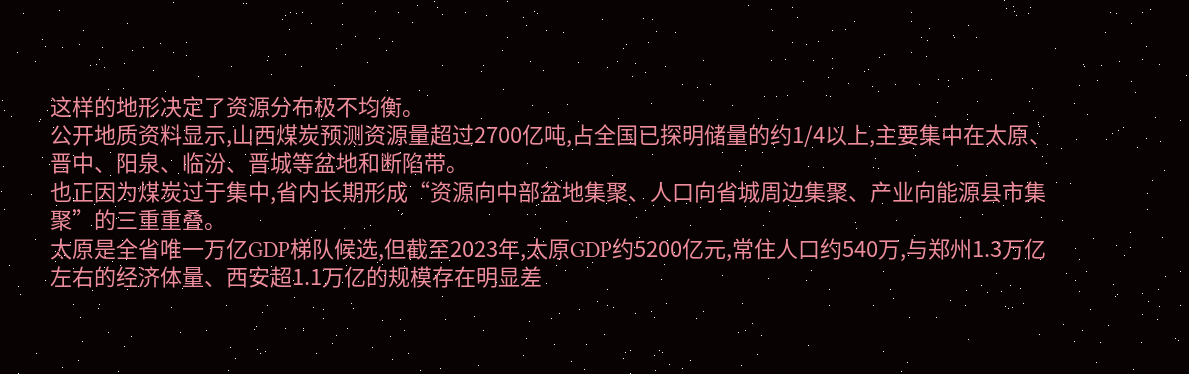这样的地形决定了资源分布极不均衡。
公开地质资料显示,山西煤炭预测资源量超过2700亿吨,占全国已探明储量的约1/4以上,主要集中在太原、晋中、阳泉、临汾、晋城等盆地和断陷带。
也正因为煤炭过于集中,省内长期形成“资源向中部盆地集聚、人口向省城周边集聚、产业向能源县市集聚”的三重重叠。
太原是全省唯一万亿GDP梯队候选,但截至2023年,太原GDP约5200亿元,常住人口约540万,与郑州1.3万亿左右的经济体量、西安超1.1万亿的规模存在明显差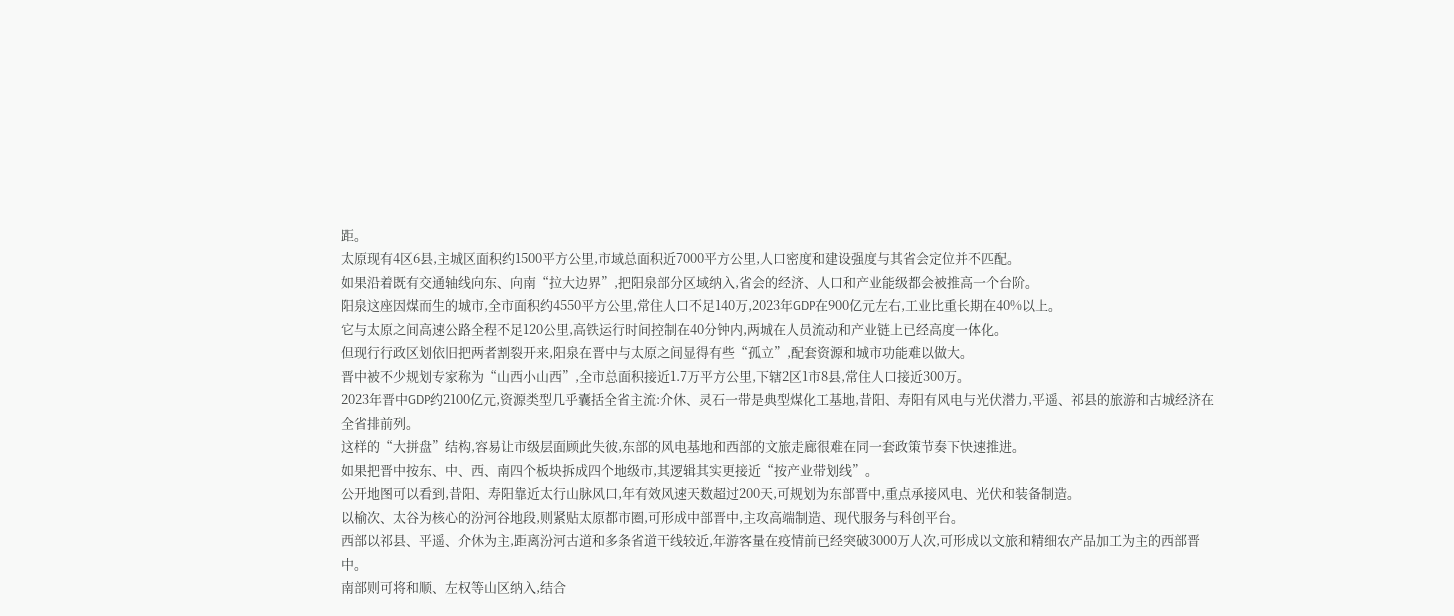距。
太原现有4区6县,主城区面积约1500平方公里,市域总面积近7000平方公里,人口密度和建设强度与其省会定位并不匹配。
如果沿着既有交通轴线向东、向南“拉大边界”,把阳泉部分区域纳入,省会的经济、人口和产业能级都会被推高一个台阶。
阳泉这座因煤而生的城市,全市面积约4550平方公里,常住人口不足140万,2023年GDP在900亿元左右,工业比重长期在40%以上。
它与太原之间高速公路全程不足120公里,高铁运行时间控制在40分钟内,两城在人员流动和产业链上已经高度一体化。
但现行行政区划依旧把两者割裂开来,阳泉在晋中与太原之间显得有些“孤立”,配套资源和城市功能难以做大。
晋中被不少规划专家称为“山西小山西”,全市总面积接近1.7万平方公里,下辖2区1市8县,常住人口接近300万。
2023年晋中GDP约2100亿元,资源类型几乎囊括全省主流:介休、灵石一带是典型煤化工基地,昔阳、寿阳有风电与光伏潜力,平遥、祁县的旅游和古城经济在全省排前列。
这样的“大拼盘”结构,容易让市级层面顾此失彼,东部的风电基地和西部的文旅走廊很难在同一套政策节奏下快速推进。
如果把晋中按东、中、西、南四个板块拆成四个地级市,其逻辑其实更接近“按产业带划线”。
公开地图可以看到,昔阳、寿阳靠近太行山脉风口,年有效风速天数超过200天,可规划为东部晋中,重点承接风电、光伏和装备制造。
以榆次、太谷为核心的汾河谷地段,则紧贴太原都市圈,可形成中部晋中,主攻高端制造、现代服务与科创平台。
西部以祁县、平遥、介休为主,距离汾河古道和多条省道干线较近,年游客量在疫情前已经突破3000万人次,可形成以文旅和精细农产品加工为主的西部晋中。
南部则可将和顺、左权等山区纳入,结合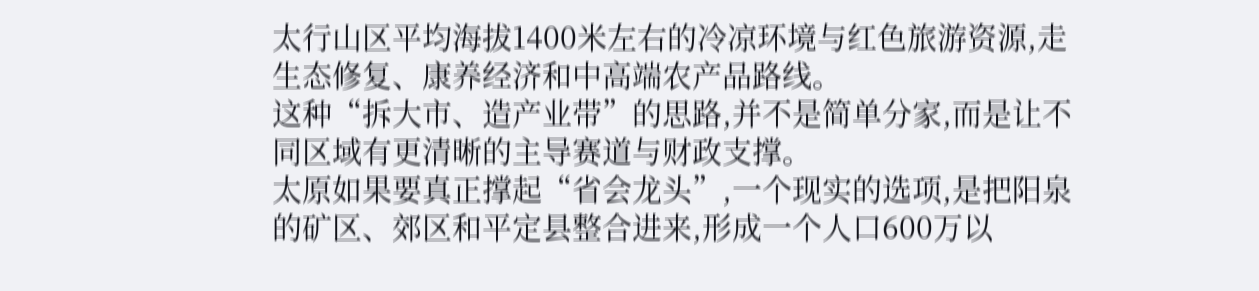太行山区平均海拔1400米左右的冷凉环境与红色旅游资源,走生态修复、康养经济和中高端农产品路线。
这种“拆大市、造产业带”的思路,并不是简单分家,而是让不同区域有更清晰的主导赛道与财政支撑。
太原如果要真正撑起“省会龙头”,一个现实的选项,是把阳泉的矿区、郊区和平定县整合进来,形成一个人口600万以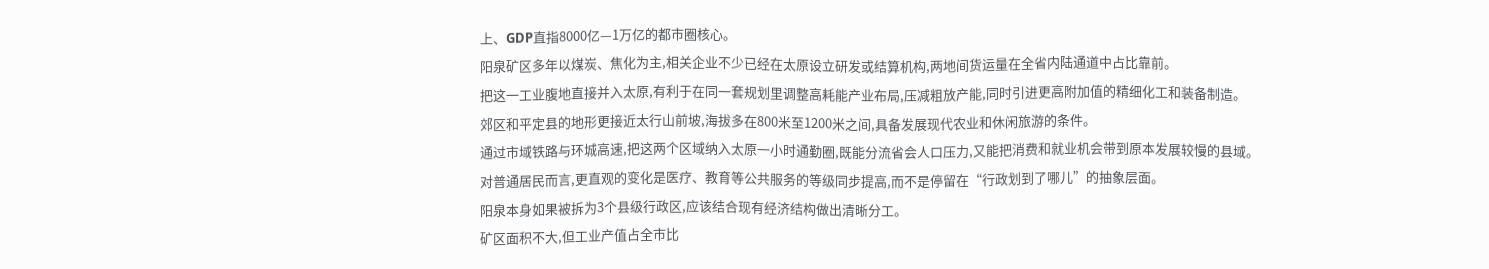上、GDP直指8000亿—1万亿的都市圈核心。
阳泉矿区多年以煤炭、焦化为主,相关企业不少已经在太原设立研发或结算机构,两地间货运量在全省内陆通道中占比靠前。
把这一工业腹地直接并入太原,有利于在同一套规划里调整高耗能产业布局,压减粗放产能,同时引进更高附加值的精细化工和装备制造。
郊区和平定县的地形更接近太行山前坡,海拔多在800米至1200米之间,具备发展现代农业和休闲旅游的条件。
通过市域铁路与环城高速,把这两个区域纳入太原一小时通勤圈,既能分流省会人口压力,又能把消费和就业机会带到原本发展较慢的县域。
对普通居民而言,更直观的变化是医疗、教育等公共服务的等级同步提高,而不是停留在“行政划到了哪儿”的抽象层面。
阳泉本身如果被拆为3个县级行政区,应该结合现有经济结构做出清晰分工。
矿区面积不大,但工业产值占全市比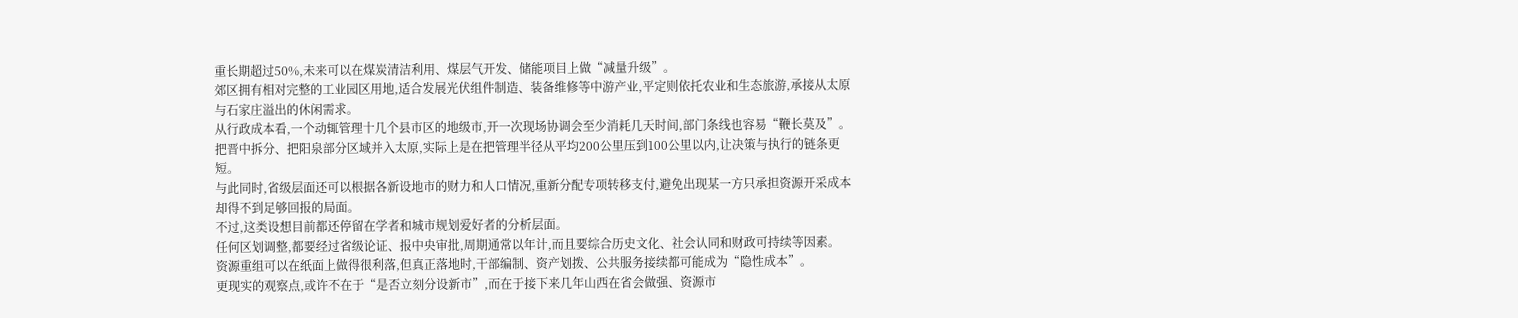重长期超过50%,未来可以在煤炭清洁利用、煤层气开发、储能项目上做“减量升级”。
郊区拥有相对完整的工业园区用地,适合发展光伏组件制造、装备维修等中游产业,平定则依托农业和生态旅游,承接从太原与石家庄溢出的休闲需求。
从行政成本看,一个动辄管理十几个县市区的地级市,开一次现场协调会至少消耗几天时间,部门条线也容易“鞭长莫及”。
把晋中拆分、把阳泉部分区域并入太原,实际上是在把管理半径从平均200公里压到100公里以内,让决策与执行的链条更短。
与此同时,省级层面还可以根据各新设地市的财力和人口情况,重新分配专项转移支付,避免出现某一方只承担资源开采成本却得不到足够回报的局面。
不过,这类设想目前都还停留在学者和城市规划爱好者的分析层面。
任何区划调整,都要经过省级论证、报中央审批,周期通常以年计,而且要综合历史文化、社会认同和财政可持续等因素。
资源重组可以在纸面上做得很利落,但真正落地时,干部编制、资产划拨、公共服务接续都可能成为“隐性成本”。
更现实的观察点,或许不在于“是否立刻分设新市”,而在于接下来几年山西在省会做强、资源市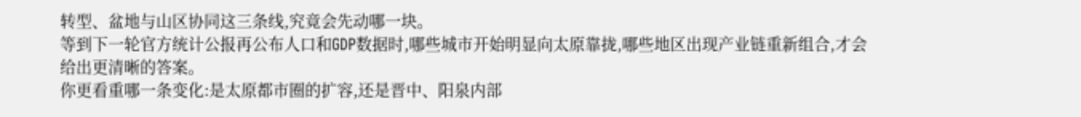转型、盆地与山区协同这三条线,究竟会先动哪一块。
等到下一轮官方统计公报再公布人口和GDP数据时,哪些城市开始明显向太原靠拢,哪些地区出现产业链重新组合,才会给出更清晰的答案。
你更看重哪一条变化:是太原都市圈的扩容,还是晋中、阳泉内部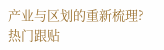产业与区划的重新梳理?
热门跟贴